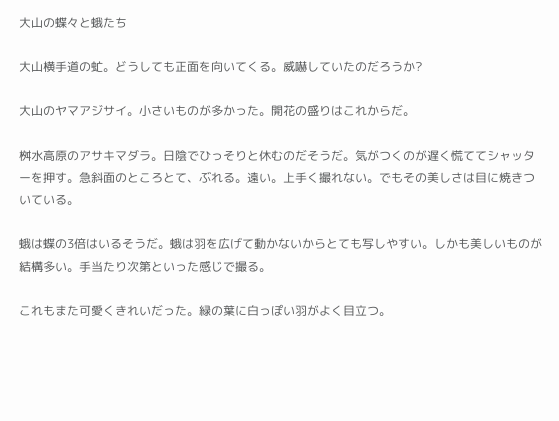大山の蝶々と蛾たち

大山横手道の虻。どうしても正面を向いてくる。威嚇していたのだろうか?

大山のヤマアジサイ。小さいものが多かった。開花の盛りはこれからだ。

桝水高原のアサキマダラ。日陰でひっそりと休むのだそうだ。気がつくのが遅く慌ててシャッターを押す。急斜面のところとて、ぶれる。遠い。上手く撮れない。でもその美しさは目に焼きついている。

蛾は蝶の3倍はいるそうだ。蛾は羽を広げて動かないからとても写しやすい。しかも美しいものが結構多い。手当たり次第といった感じで撮る。

これもまた可愛くきれいだった。緑の葉に白っぽい羽がよく目立つ。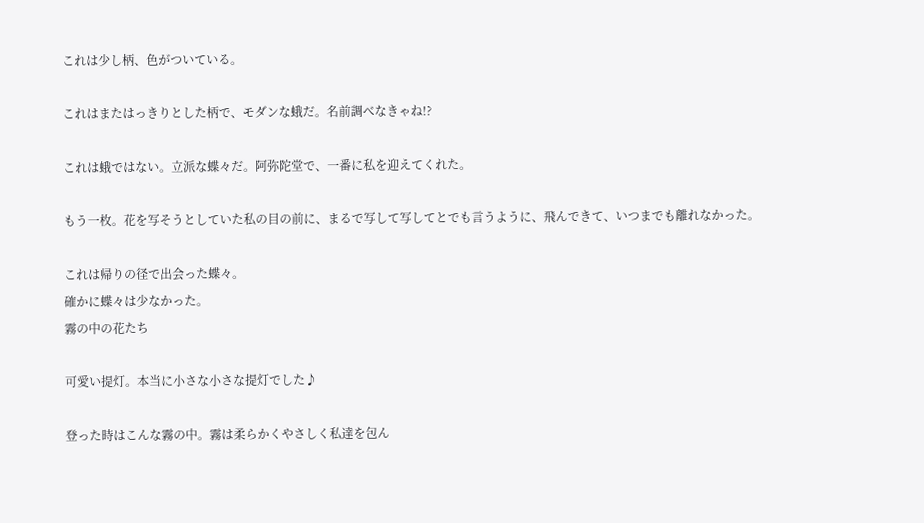これは少し柄、色がついている。

これはまたはっきりとした柄で、モダンな蛾だ。名前調べなきゃね!?

これは蛾ではない。立派な蝶々だ。阿弥陀堂で、一番に私を迎えてくれた。

もう一枚。花を写そうとしていた私の目の前に、まるで写して写してとでも言うように、飛んできて、いつまでも離れなかった。

これは帰りの径で出会った蝶々。
確かに蝶々は少なかった。
霧の中の花たち

可愛い提灯。本当に小さな小さな提灯でした♪

登った時はこんな霧の中。霧は柔らかくやさしく私達を包ん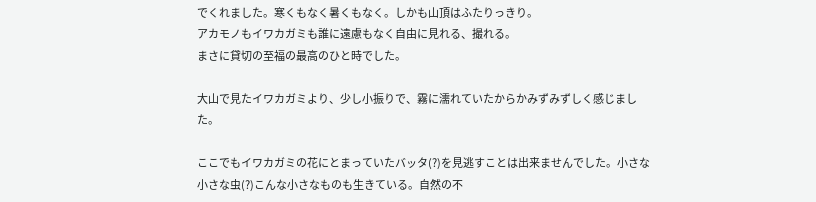でくれました。寒くもなく暑くもなく。しかも山頂はふたりっきり。
アカモノもイワカガミも誰に遠慮もなく自由に見れる、撮れる。
まさに貸切の至福の最高のひと時でした。

大山で見たイワカガミより、少し小振りで、霧に濡れていたからかみずみずしく感じました。

ここでもイワカガミの花にとまっていたバッタ(?)を見逃すことは出来ませんでした。小さな小さな虫(?)こんな小さなものも生きている。自然の不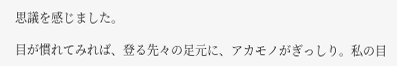思議を感じました。

目が慣れてみれば、登る先々の足元に、アカモノがぎっしり。私の目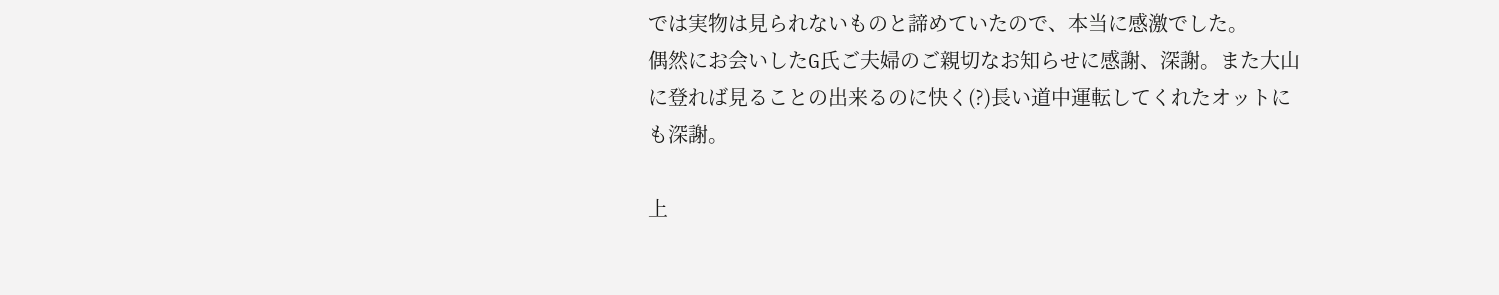では実物は見られないものと諦めていたので、本当に感激でした。
偶然にお会いしたG氏ご夫婦のご親切なお知らせに感謝、深謝。また大山に登れば見ることの出来るのに快く(?)長い道中運転してくれたオットにも深謝。

上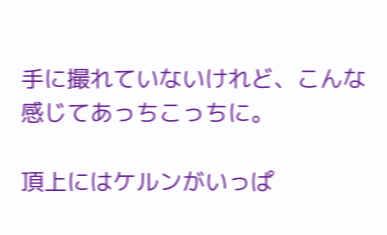手に撮れていないけれど、こんな感じてあっちこっちに。

頂上にはケルンがいっぱ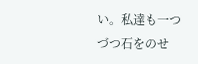い。私達も一つづつ石をのせ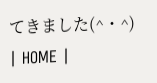てきました(^・^)
| HOME |